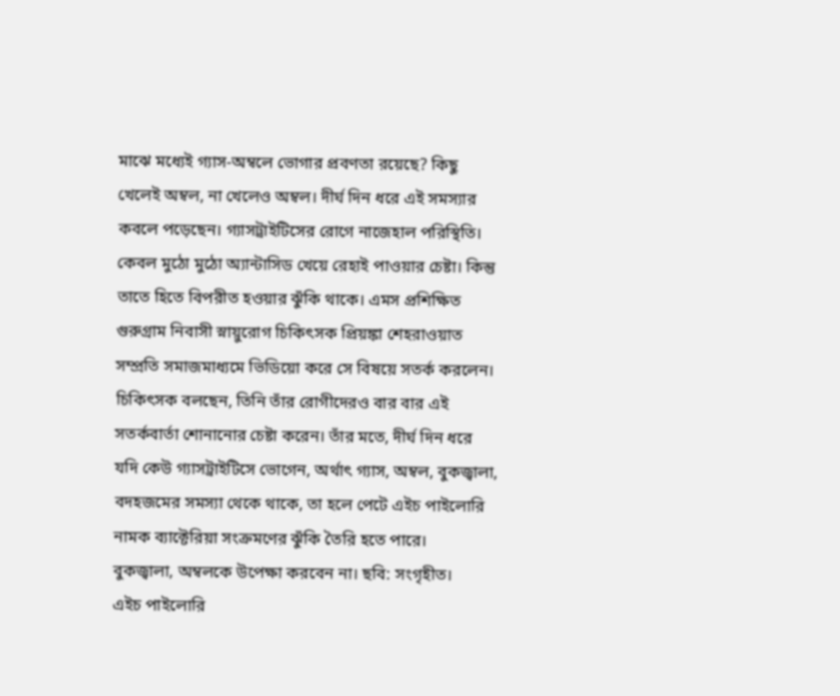মাঝে মধ্যেই গ্যাস-অম্বলে ভোগার প্রবণতা রয়েছে? কিছু খেলেই অম্বল, না খেলেও অম্বল। দীর্ঘ দিন ধরে এই সমস্যার কবলে পড়েছেন। গ্যাসট্রাইটিসের রোগে নাজেহাল পরিস্থিতি। কেবল মুঠো মুঠো অ্যান্টাসিড খেয়ে রেহাই পাওয়ার চেষ্টা। কিন্তু তাতে হিতে বিপরীত হওয়ার ঝুঁকি থাকে। এমস প্রশিক্ষিত গুরুগ্রাম নিবাসী স্নায়ুরোগ চিকিৎসক প্রিয়ঙ্কা শেহরাওয়াত সম্প্রতি সমাজমাধ্যমে ভিডিয়ো করে সে বিষয়ে সতর্ক করলেন।
চিকিৎসক বলছেন, তিনি তাঁর রোগীদেরও বার বার এই সতর্কবার্তা শোনানোর চেষ্টা করেন। তাঁর মতে, দীর্ঘ দিন ধরে যদি কেউ গ্যাসট্রাইটিসে ভোগেন, অর্থাৎ গ্যাস, অম্বল, বুকজ্বালা, বদহজমের সমস্যা থেকে থাকে, তা হলে পেটে এইচ পাইলোরি নামক ব্যাক্টেরিয়া সংক্রমণের ঝুঁকি তৈরি হতে পারে।
বুকজ্বালা, অম্বলকে উপেক্ষা করবেন না। ছবি: সংগৃহীত।
এইচ পাইলোরি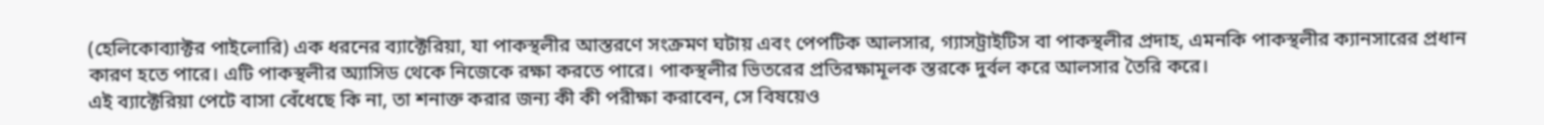(হেলিকোব্যাক্টর পাইলোরি) এক ধরনের ব্যাক্টেরিয়া, যা পাকস্থলীর আস্তরণে সংক্রমণ ঘটায় এবং পেপটিক আলসার, গ্যাসট্রাইটিস বা পাকস্থলীর প্রদাহ, এমনকি পাকস্থলীর ক্যানসারের প্রধান কারণ হতে পারে। এটি পাকস্থলীর অ্যাসিড থেকে নিজেকে রক্ষা করতে পারে। পাকস্থলীর ভিতরের প্রতিরক্ষামূলক স্তরকে দুর্বল করে আলসার তৈরি করে।
এই ব্যাক্টেরিয়া পেটে বাসা বেঁধেছে কি না, তা শনাক্ত করার জন্য কী কী পরীক্ষা করাবেন, সে বিষয়েও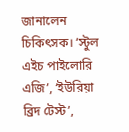জানালেন চিকিৎসক। ‘স্টুল এইচ পাইলোরি এজি’, ‘ইউরিয়া ব্রিদ টেস্ট’,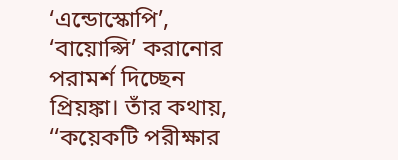‘এন্ডোস্কোপি’, ‘বায়োপ্সি’ করানোর পরামর্শ দিচ্ছেন প্রিয়ঙ্কা। তাঁর কথায়, ‘‘কয়েকটি পরীক্ষার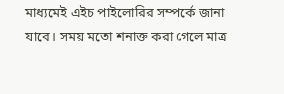মাধ্যমেই এইচ পাইলোরির সম্পর্কে জানা যাবে। সময় মতো শনাক্ত করা গেলে মাত্র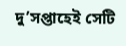দু’সপ্তাহেই সেটি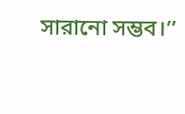সারানো সম্ভব।’’